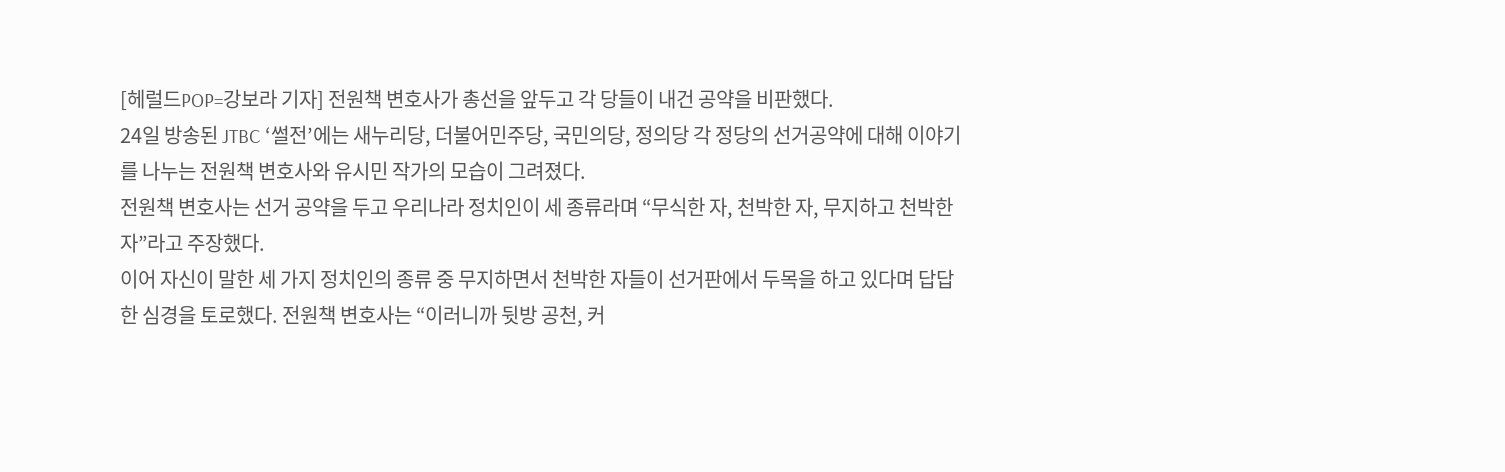[헤럴드POP=강보라 기자] 전원책 변호사가 총선을 앞두고 각 당들이 내건 공약을 비판했다.
24일 방송된 JTBC ‘썰전’에는 새누리당, 더불어민주당, 국민의당, 정의당 각 정당의 선거공약에 대해 이야기를 나누는 전원책 변호사와 유시민 작가의 모습이 그려졌다.
전원책 변호사는 선거 공약을 두고 우리나라 정치인이 세 종류라며 “무식한 자, 천박한 자, 무지하고 천박한 자”라고 주장했다.
이어 자신이 말한 세 가지 정치인의 종류 중 무지하면서 천박한 자들이 선거판에서 두목을 하고 있다며 답답한 심경을 토로했다. 전원책 변호사는 “이러니까 뒷방 공천, 커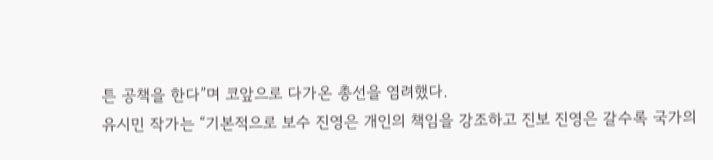튼 공책을 한다”며 코앞으로 다가온 총선을 염려했다.
유시민 작가는 “기본적으로 보수 진영은 개인의 책임을 강조하고 진보 진영은 갈수록 국가의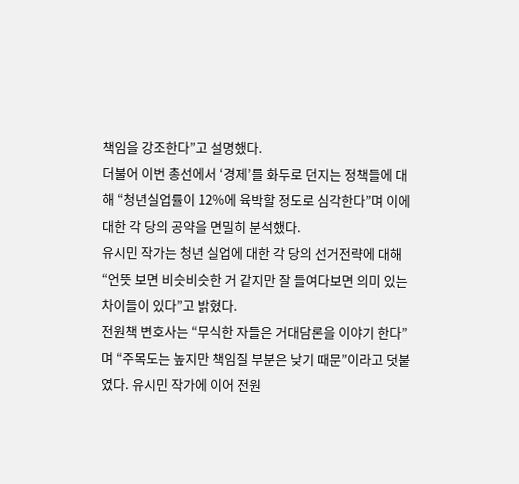책임을 강조한다”고 설명했다.
더불어 이번 총선에서 ‘경제’를 화두로 던지는 정책들에 대해 “청년실업률이 12%에 육박할 정도로 심각한다”며 이에 대한 각 당의 공약을 면밀히 분석했다.
유시민 작가는 청년 실업에 대한 각 당의 선거전략에 대해 “언뜻 보면 비슷비슷한 거 같지만 잘 들여다보면 의미 있는 차이들이 있다”고 밝혔다.
전원책 변호사는 “무식한 자들은 거대담론을 이야기 한다”며 “주목도는 높지만 책임질 부분은 낮기 때문”이라고 덧붙였다. 유시민 작가에 이어 전원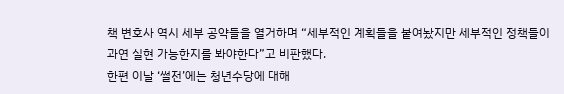책 변호사 역시 세부 공약들을 열거하며 “세부적인 계획들을 붙여놨지만 세부적인 정책들이 과연 실현 가능한지를 봐야한다”고 비판했다.
한편 이날 ‘썰전’에는 청년수당에 대해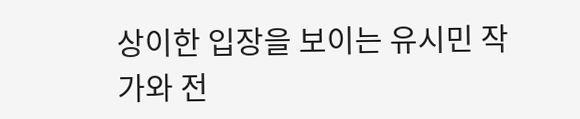상이한 입장을 보이는 유시민 작가와 전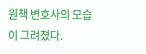원책 변호사의 모습이 그려졌다.